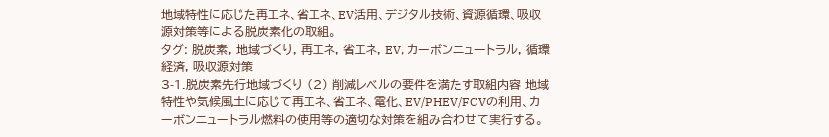地域特性に応じた再エネ、省エネ、EV活用、デジタル技術、資源循環、吸収源対策等による脱炭素化の取組。
タグ: 脱炭素, 地域づくり, 再エネ, 省エネ, EV, カーボンニュートラル, 循環経済, 吸収源対策
3-1.脱炭素先行地域づくり (2) 削減レベルの要件を満たす取組内容 地域特性や気候風土に応じて再エネ、省エネ、電化、EV/PHEV/FCVの利用、カーボンニュートラル燃料の使用等の適切な対策を組み合わせて実行する。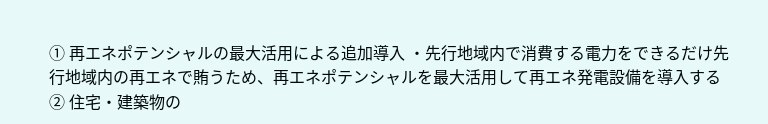① 再エネポテンシャルの最大活用による追加導入 ・先行地域内で消費する電力をできるだけ先行地域内の再エネで賄うため、再エネポテンシャルを最大活用して再エネ発電設備を導入する ② 住宅・建築物の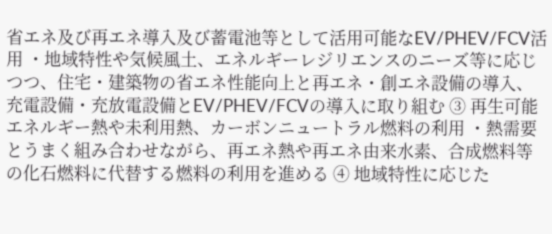省エネ及び再エネ導入及び蓄電池等として活用可能なEV/PHEV/FCV活用 ・地域特性や気候風土、エネルギーレジリエンスのニーズ等に応じつつ、住宅・建築物の省エネ性能向上と再エネ・創エネ設備の導入、充電設備・充放電設備とEV/PHEV/FCVの導入に取り組む ③ 再生可能エネルギー熱や未利用熱、カーボンニュートラル燃料の利用 ・熱需要とうまく組み合わせながら、再エネ熱や再エネ由来水素、合成燃料等の化石燃料に代替する燃料の利用を進める ④ 地域特性に応じた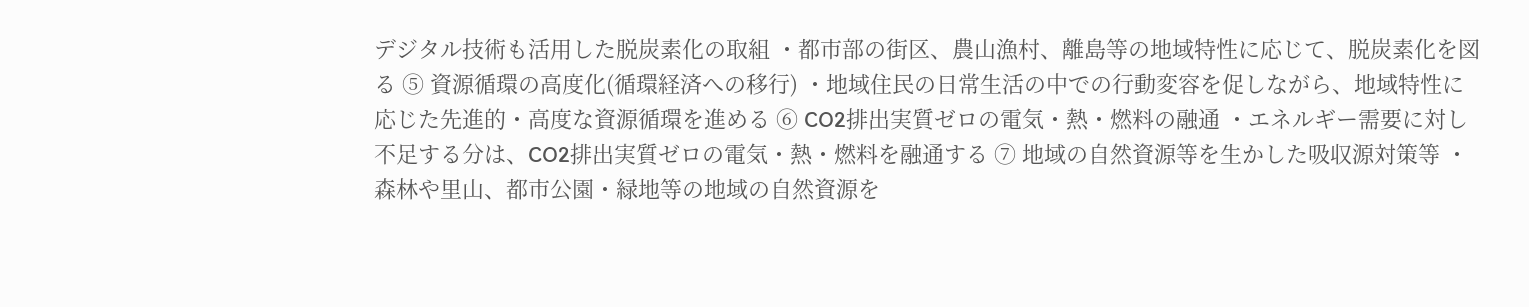デジタル技術も活用した脱炭素化の取組 ・都市部の街区、農山漁村、離島等の地域特性に応じて、脱炭素化を図る ⑤ 資源循環の高度化(循環経済への移行) ・地域住民の日常生活の中での行動変容を促しながら、地域特性に応じた先進的・高度な資源循環を進める ⑥ CO2排出実質ゼロの電気・熱・燃料の融通 ・エネルギー需要に対し不足する分は、CO2排出実質ゼロの電気・熱・燃料を融通する ⑦ 地域の自然資源等を生かした吸収源対策等 ・森林や里山、都市公園・緑地等の地域の自然資源を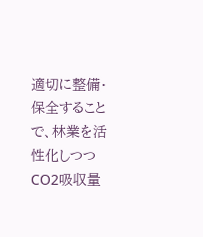適切に整備・保全することで、林業を活性化しつつCO2吸収量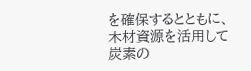を確保するとともに、木材資源を活用して炭素の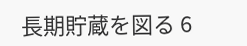長期貯蔵を図る 6